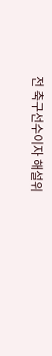전 축구선수이자 해설위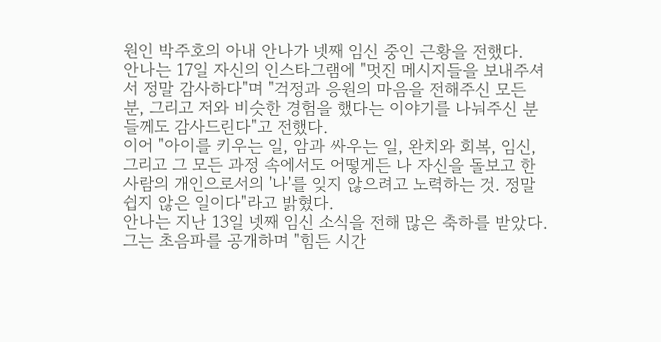원인 박주호의 아내 안나가 넷째 임신 중인 근황을 전했다.
안나는 17일 자신의 인스타그램에 "멋진 메시지들을 보내주셔서 정말 감사하다"며 "걱정과 응원의 마음을 전해주신 모든 분, 그리고 저와 비슷한 경험을 했다는 이야기를 나눠주신 분들께도 감사드린다"고 전했다.
이어 "아이를 키우는 일, 암과 싸우는 일, 완치와 회복, 임신, 그리고 그 모든 과정 속에서도 어떻게든 나 자신을 돌보고 한 사람의 개인으로서의 '나'를 잊지 않으려고 노력하는 것. 정말 쉽지 않은 일이다"라고 밝혔다.
안나는 지난 13일 넷째 임신 소식을 전해 많은 축하를 받았다. 그는 초음파를 공개하며 "힘든 시간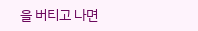을 버티고 나면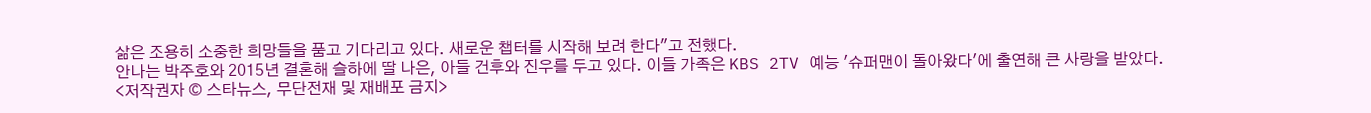삶은 조용히 소중한 희망들을 품고 기다리고 있다. 새로운 챕터를 시작해 보려 한다"고 전했다.
안나는 박주호와 2015년 결혼해 슬하에 딸 나은, 아들 건후와 진우를 두고 있다. 이들 가족은 KBS 2TV 예능 '슈퍼맨이 돌아왔다'에 출연해 큰 사랑을 받았다.
<저작권자 © 스타뉴스, 무단전재 및 재배포 금지>